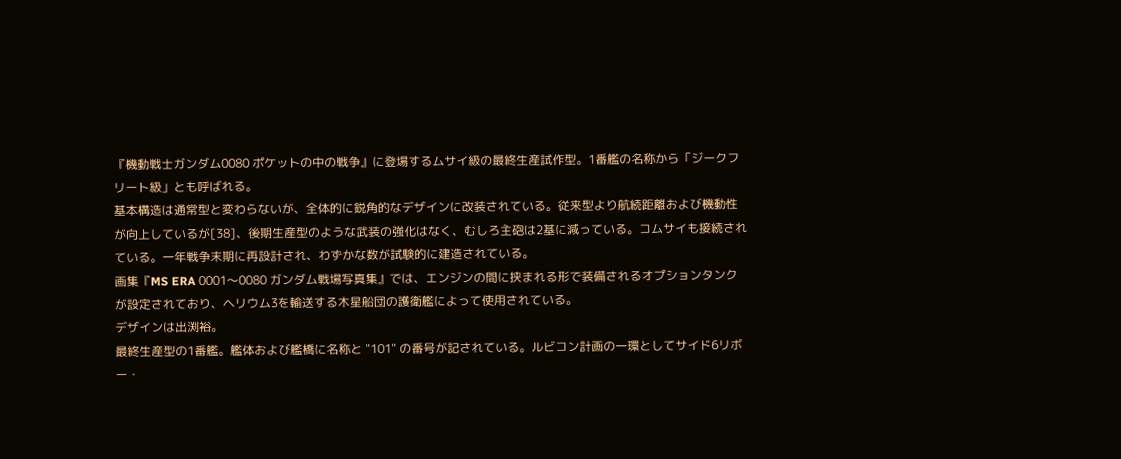『機動戦士ガンダム0080 ポケットの中の戦争』に登場するムサイ級の最終生産試作型。1番艦の名称から「ジークフリート級」とも呼ばれる。
基本構造は通常型と変わらないが、全体的に鋭角的なデザインに改装されている。従来型より航続距離および機動性が向上しているが[38]、後期生産型のような武装の強化はなく、むしろ主砲は2基に減っている。コムサイも接続されている。一年戦争末期に再設計され、わずかな数が試験的に建造されている。
画集『MS ERA 0001〜0080 ガンダム戦場写真集』では、エンジンの間に挟まれる形で装備されるオプションタンクが設定されており、ヘリウム3を輸送する木星船団の護衛艦によって使用されている。
デザインは出渕裕。
最終生産型の1番艦。艦体および艦橋に名称と "101" の番号が記されている。ルビコン計画の一環としてサイド6リボー・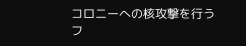コロニーへの核攻撃を行うフ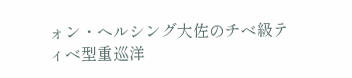ォン・ヘルシング大佐のチベ級ティベ型重巡洋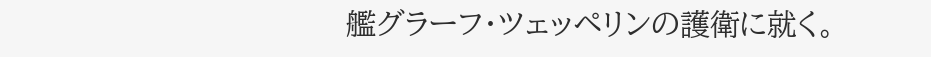艦グラーフ・ツェッペリンの護衛に就く。